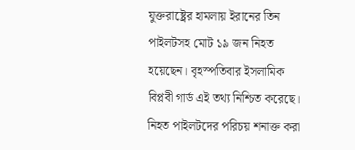যুক্তরাষ্ট্রের হামলায় ইরানের তিন পাইলটসহ মোট ১৯ জন নিহত হয়েছেন। বৃহস্পতিবার ইসলামিক বিপ্লবী গার্ড এই তথ্য নিশ্চিত করেছে। নিহত পাইলটদের পরিচয় শনাক্ত করা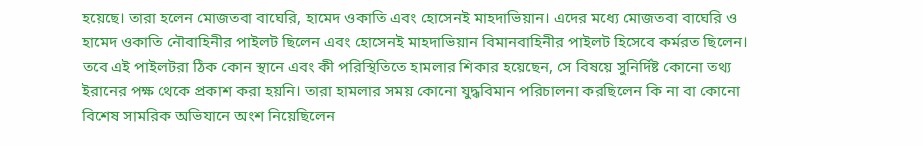হয়েছে। তারা হলেন মোজতবা বাঘেরি, হামেদ ওকাতি এবং হোসেনই মাহদাভিয়ান। এদের মধ্যে মোজতবা বাঘেরি ও হামেদ ওকাতি নৌবাহিনীর পাইলট ছিলেন এবং হোসেনই মাহদাভিয়ান বিমানবাহিনীর পাইলট হিসেবে কর্মরত ছিলেন।
তবে এই পাইলটরা ঠিক কোন স্থানে এবং কী পরিস্থিতিতে হামলার শিকার হয়েছেন, সে বিষয়ে সুনির্দিষ্ট কোনো তথ্য ইরানের পক্ষ থেকে প্রকাশ করা হয়নি। তারা হামলার সময় কোনো যুদ্ধবিমান পরিচালনা করছিলেন কি না বা কোনো বিশেষ সামরিক অভিযানে অংশ নিয়েছিলেন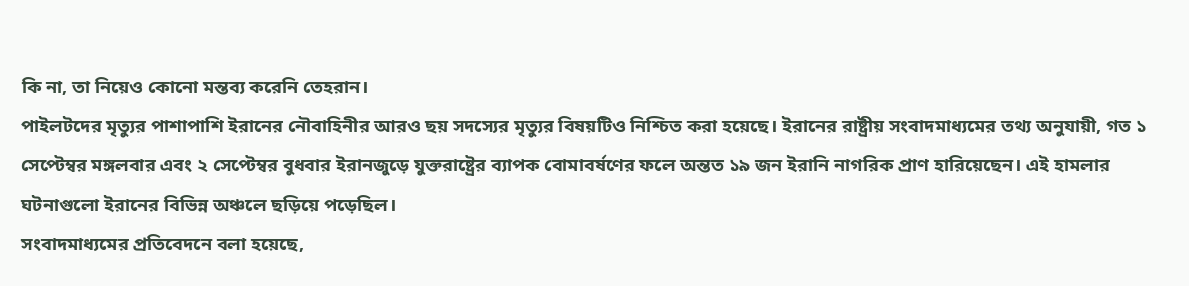কি না, তা নিয়েও কোনো মন্তব্য করেনি তেহরান।
পাইলটদের মৃত্যুর পাশাপাশি ইরানের নৌবাহিনীর আরও ছয় সদস্যের মৃত্যুর বিষয়টিও নিশ্চিত করা হয়েছে। ইরানের রাষ্ট্রীয় সংবাদমাধ্যমের তথ্য অনুযায়ী, গত ১ সেপ্টেম্বর মঙ্গলবার এবং ২ সেপ্টেম্বর বুধবার ইরানজুড়ে যুক্তরাষ্ট্রের ব্যাপক বোমাবর্ষণের ফলে অন্তত ১৯ জন ইরানি নাগরিক প্রাণ হারিয়েছেন। এই হামলার ঘটনাগুলো ইরানের বিভিন্ন অঞ্চলে ছড়িয়ে পড়েছিল।
সংবাদমাধ্যমের প্রতিবেদনে বলা হয়েছে,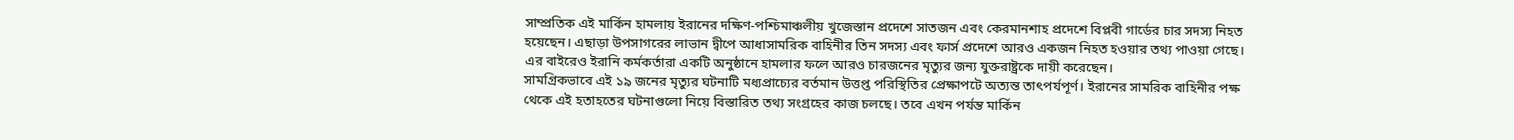সাম্প্রতিক এই মার্কিন হামলায় ইরানের দক্ষিণ-পশ্চিমাঞ্চলীয় খুজেস্তান প্রদেশে সাতজন এবং কেরমানশাহ প্রদেশে বিপ্লবী গার্ডের চার সদস্য নিহত হয়েছেন। এছাড়া উপসাগরের লাভান দ্বীপে আধাসামরিক বাহিনীর তিন সদস্য এবং ফার্স প্রদেশে আরও একজন নিহত হওয়ার তথ্য পাওয়া গেছে। এর বাইরেও ইরানি কর্মকর্তারা একটি অনুষ্ঠানে হামলার ফলে আরও চারজনের মৃত্যুর জন্য যুক্তরাষ্ট্রকে দায়ী করেছেন।
সামগ্রিকভাবে এই ১৯ জনের মৃত্যুর ঘটনাটি মধ্যপ্রাচ্যের বর্তমান উত্তপ্ত পরিস্থিতির প্রেক্ষাপটে অত্যন্ত তাৎপর্যপূর্ণ। ইরানের সামরিক বাহিনীর পক্ষ থেকে এই হতাহতের ঘটনাগুলো নিয়ে বিস্তারিত তথ্য সংগ্রহের কাজ চলছে। তবে এখন পর্যন্ত মার্কিন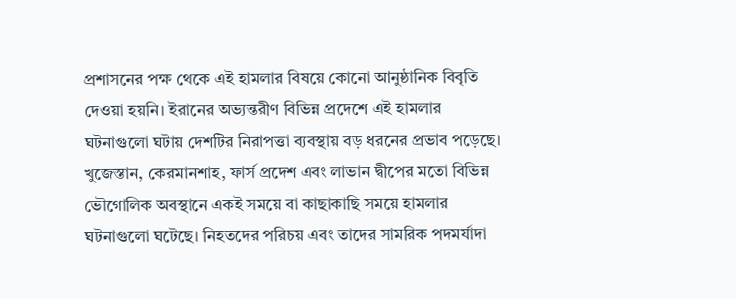প্রশাসনের পক্ষ থেকে এই হামলার বিষয়ে কোনো আনুষ্ঠানিক বিবৃতি দেওয়া হয়নি। ইরানের অভ্যন্তরীণ বিভিন্ন প্রদেশে এই হামলার ঘটনাগুলো ঘটায় দেশটির নিরাপত্তা ব্যবস্থায় বড় ধরনের প্রভাব পড়েছে।
খুজেস্তান, কেরমানশাহ, ফার্স প্রদেশ এবং লাভান দ্বীপের মতো বিভিন্ন ভৌগোলিক অবস্থানে একই সময়ে বা কাছাকাছি সময়ে হামলার ঘটনাগুলো ঘটেছে। নিহতদের পরিচয় এবং তাদের সামরিক পদমর্যাদা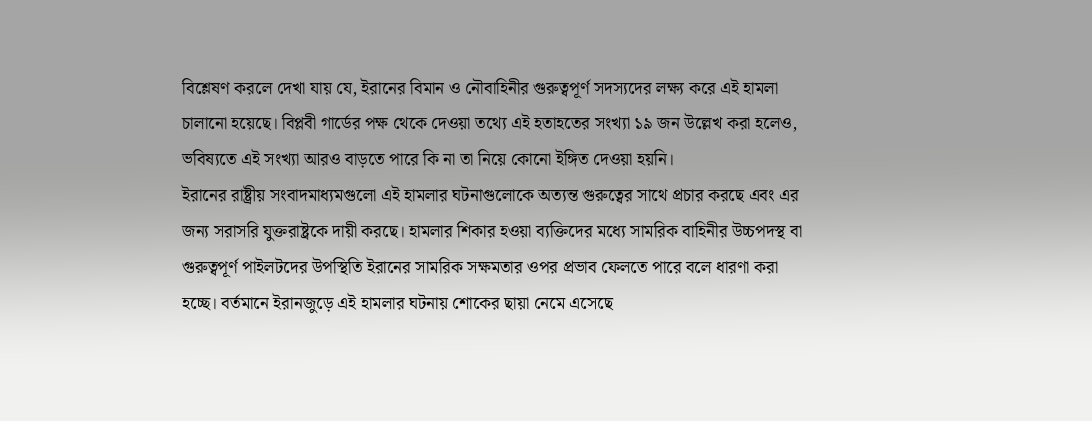বিশ্লেষণ করলে দেখা যায় যে, ইরানের বিমান ও নৌবাহিনীর গুরুত্বপূর্ণ সদস্যদের লক্ষ্য করে এই হামলা চালানো হয়েছে। বিপ্লবী গার্ডের পক্ষ থেকে দেওয়া তথ্যে এই হতাহতের সংখ্যা ১৯ জন উল্লেখ করা হলেও, ভবিষ্যতে এই সংখ্যা আরও বাড়তে পারে কি না তা নিয়ে কোনো ইঙ্গিত দেওয়া হয়নি।
ইরানের রাষ্ট্রীয় সংবাদমাধ্যমগুলো এই হামলার ঘটনাগুলোকে অত্যন্ত গুরুত্বের সাথে প্রচার করছে এবং এর জন্য সরাসরি যুক্তরাষ্ট্রকে দায়ী করছে। হামলার শিকার হওয়া ব্যক্তিদের মধ্যে সামরিক বাহিনীর উচ্চপদস্থ বা গুরুত্বপূর্ণ পাইলটদের উপস্থিতি ইরানের সামরিক সক্ষমতার ওপর প্রভাব ফেলতে পারে বলে ধারণা করা হচ্ছে। বর্তমানে ইরানজুড়ে এই হামলার ঘটনায় শোকের ছায়া নেমে এসেছে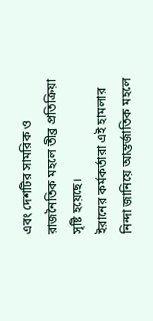এবং দেশটির সামরিক ও রাজনৈতিক মহলে তীব্র প্রতিক্রিয়া সৃষ্টি হয়েছে।
ইরানের কর্মকর্তারা এই হামলার নিন্দা জানিয়ে আন্তর্জাতিক মহলে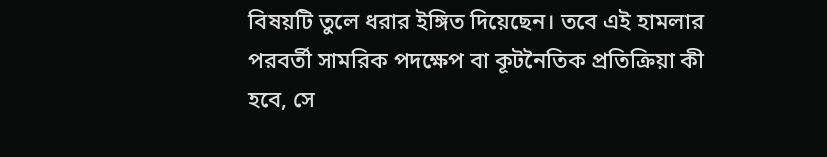বিষয়টি তুলে ধরার ইঙ্গিত দিয়েছেন। তবে এই হামলার পরবর্তী সামরিক পদক্ষেপ বা কূটনৈতিক প্রতিক্রিয়া কী হবে, সে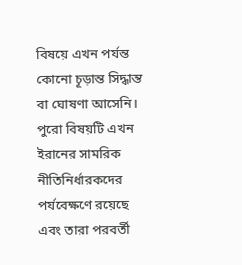বিষয়ে এখন পর্যন্ত কোনো চূড়ান্ত সিদ্ধান্ত বা ঘোষণা আসেনি। পুরো বিষয়টি এখন ইরানের সামরিক নীতিনির্ধারকদের পর্যবেক্ষণে রয়েছে এবং তারা পরবর্তী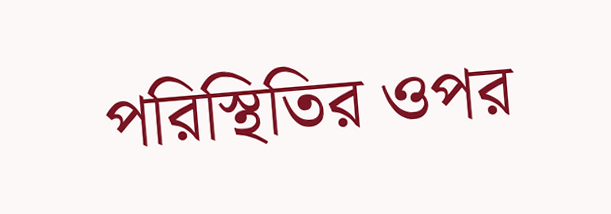পরিস্থিতির ওপর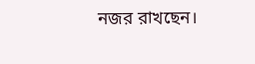নজর রাখছেন।